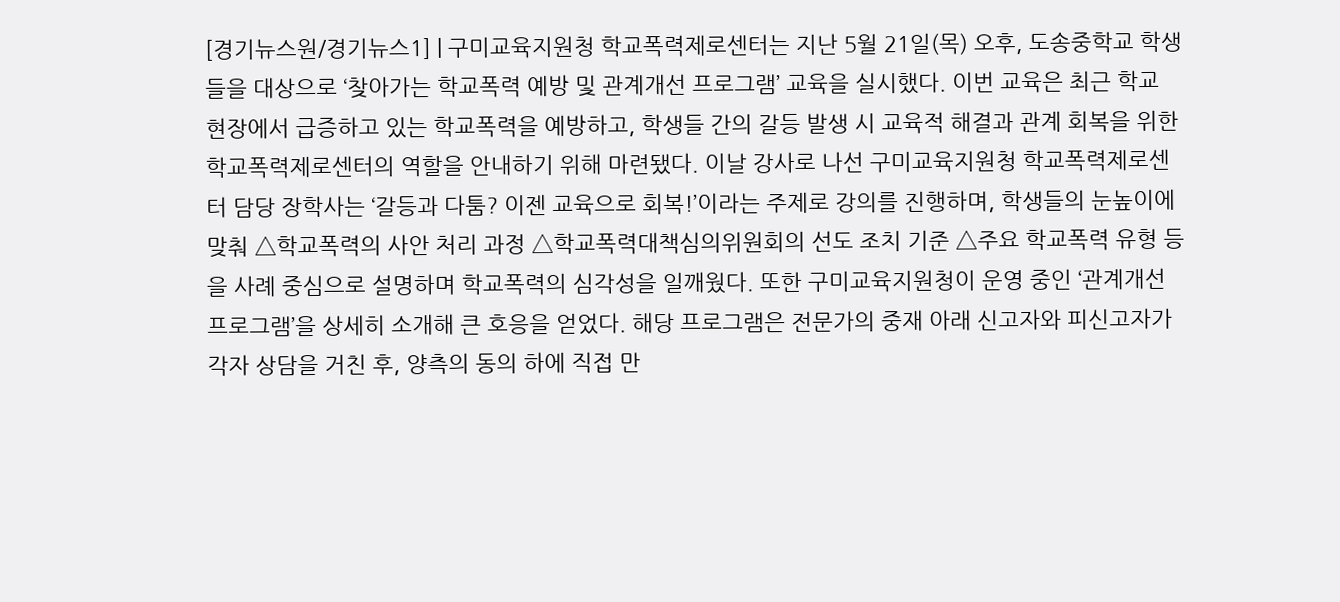[경기뉴스원/경기뉴스1] | 구미교육지원청 학교폭력제로센터는 지난 5월 21일(목) 오후, 도송중학교 학생들을 대상으로 ‘찾아가는 학교폭력 예방 및 관계개선 프로그램’ 교육을 실시했다. 이번 교육은 최근 학교 현장에서 급증하고 있는 학교폭력을 예방하고, 학생들 간의 갈등 발생 시 교육적 해결과 관계 회복을 위한 학교폭력제로센터의 역할을 안내하기 위해 마련됐다. 이날 강사로 나선 구미교육지원청 학교폭력제로센터 담당 장학사는 ‘갈등과 다툼? 이젠 교육으로 회복!’이라는 주제로 강의를 진행하며, 학생들의 눈높이에 맞춰 △학교폭력의 사안 처리 과정 △학교폭력대책심의위원회의 선도 조치 기준 △주요 학교폭력 유형 등을 사례 중심으로 설명하며 학교폭력의 심각성을 일깨웠다. 또한 구미교육지원청이 운영 중인 ‘관계개선 프로그램’을 상세히 소개해 큰 호응을 얻었다. 해당 프로그램은 전문가의 중재 아래 신고자와 피신고자가 각자 상담을 거친 후, 양측의 동의 하에 직접 만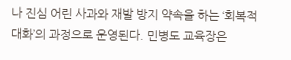나 진심 어린 사과와 재발 방지 약속을 하는 ‘회복적 대화’의 과정으로 운영된다. 민병도 교육장은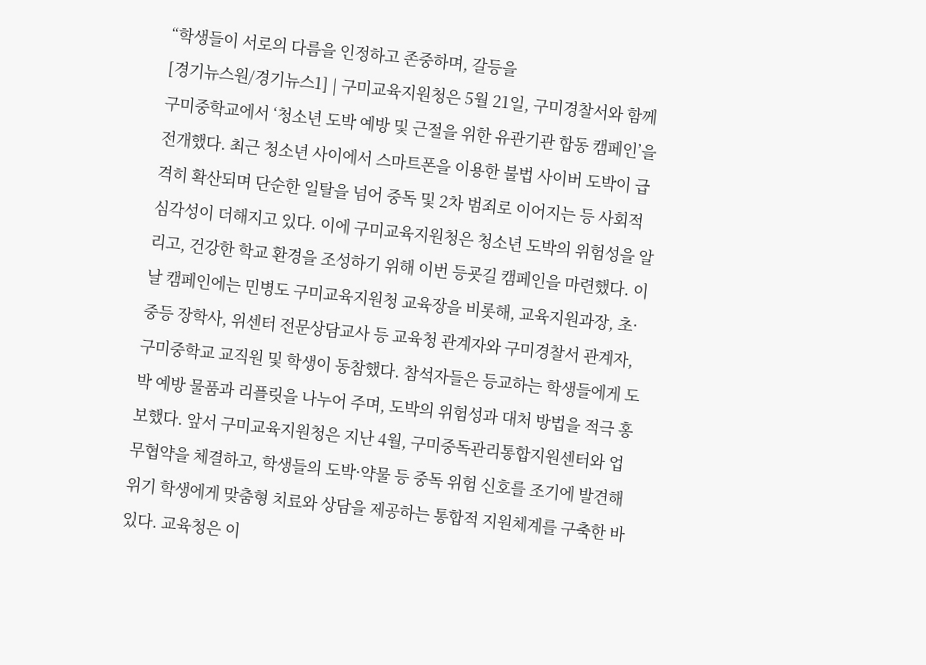“학생들이 서로의 다름을 인정하고 존중하며, 갈등을
[경기뉴스원/경기뉴스1] | 구미교육지원청은 5월 21일, 구미경찰서와 함께 구미중학교에서 ‘청소년 도박 예방 및 근절을 위한 유관기관 합동 캠페인’을 전개했다. 최근 청소년 사이에서 스마트폰을 이용한 불법 사이버 도박이 급격히 확산되며 단순한 일탈을 넘어 중독 및 2차 범죄로 이어지는 등 사회적 심각성이 더해지고 있다. 이에 구미교육지원청은 청소년 도박의 위험성을 알리고, 건강한 학교 환경을 조성하기 위해 이번 등굣길 캠페인을 마련했다. 이날 캠페인에는 민병도 구미교육지원청 교육장을 비롯해, 교육지원과장, 초·중등 장학사, 위센터 전문상담교사 등 교육청 관계자와 구미경찰서 관계자, 구미중학교 교직원 및 학생이 동참했다. 참석자들은 등교하는 학생들에게 도박 예방 물품과 리플릿을 나누어 주며, 도박의 위험성과 대처 방법을 적극 홍보했다. 앞서 구미교육지원청은 지난 4월, 구미중독관리통합지원센터와 업무협약을 체결하고, 학생들의 도박·약물 등 중독 위험 신호를 조기에 발견해 위기 학생에게 맞춤형 치료와 상담을 제공하는 통합적 지원체계를 구축한 바 있다. 교육청은 이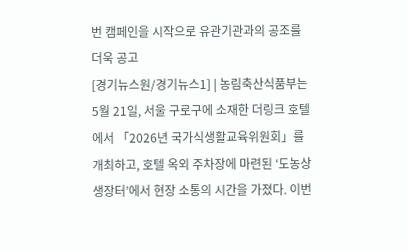번 캠페인을 시작으로 유관기관과의 공조를 더욱 공고
[경기뉴스원/경기뉴스1] | 농림축산식품부는 5월 21일, 서울 구로구에 소재한 더링크 호텔에서 「2026년 국가식생활교육위원회」를 개최하고, 호텔 옥외 주차장에 마련된 ‘도농상생장터’에서 현장 소통의 시간을 가졌다. 이번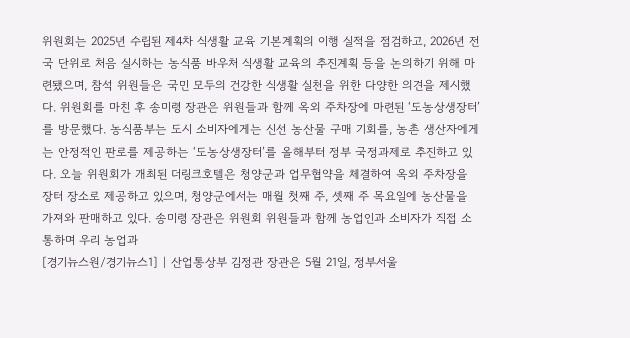위원회는 2025년 수립된 제4차 식생활 교육 기본계획의 이행 실적을 점검하고, 2026년 전국 단위로 처음 실시하는 농식품 바우처 식생활 교육의 추진계획 등을 논의하기 위해 마련됐으며, 참석 위원들은 국민 모두의 건강한 식생활 실천을 위한 다양한 의견을 제시했다. 위원회를 마친 후 송미령 장관은 위원들과 함께 옥외 주차장에 마련된 ‘도농상생장터’를 방문했다. 농식품부는 도시 소비자에게는 신선 농산물 구매 기회를, 농촌 생산자에게는 안정적인 판로를 제공하는 ‘도농상생장터’를 올해부터 정부 국정과제로 추진하고 있다. 오늘 위원회가 개최된 더링크호텔은 청양군과 업무협약을 체결하여 옥외 주차장을 장터 장소로 제공하고 있으며, 청양군에서는 매월 첫째 주, 셋째 주 목요일에 농산물을 가져와 판매하고 있다. 송미령 장관은 위원회 위원들과 함께 농업인과 소비자가 직접 소통하며 우리 농업과
[경기뉴스원/경기뉴스1] | 산업통상부 김정관 장관은 5월 21일, 정부서울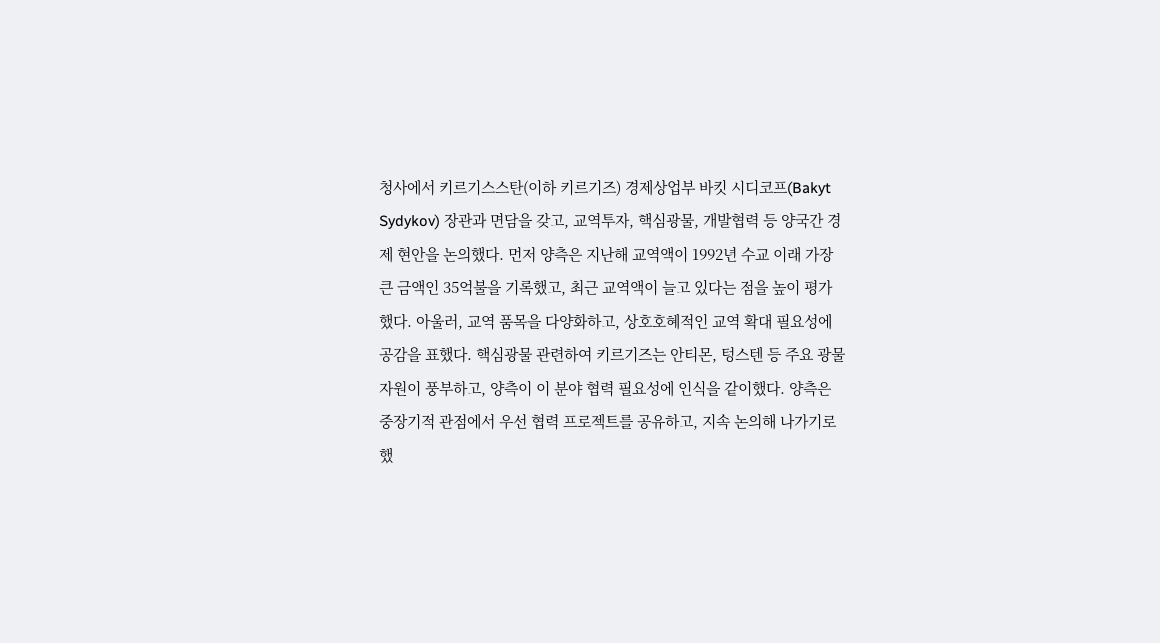청사에서 키르기스스탄(이하 키르기즈) 경제상업부 바킷 시디코프(Bakyt Sydykov) 장관과 면담을 갖고, 교역투자, 핵심광물, 개발협력 등 양국간 경제 현안을 논의했다. 먼저 양측은 지난해 교역액이 1992년 수교 이래 가장 큰 금액인 35억불을 기록했고, 최근 교역액이 늘고 있다는 점을 높이 평가했다. 아울러, 교역 품목을 다양화하고, 상호호혜적인 교역 확대 필요성에 공감을 표했다. 핵심광물 관련하여 키르기즈는 안티몬, 텅스텐 등 주요 광물자원이 풍부하고, 양측이 이 분야 협력 필요성에 인식을 같이했다. 양측은 중장기적 관점에서 우선 협력 프로젝트를 공유하고, 지속 논의해 나가기로 했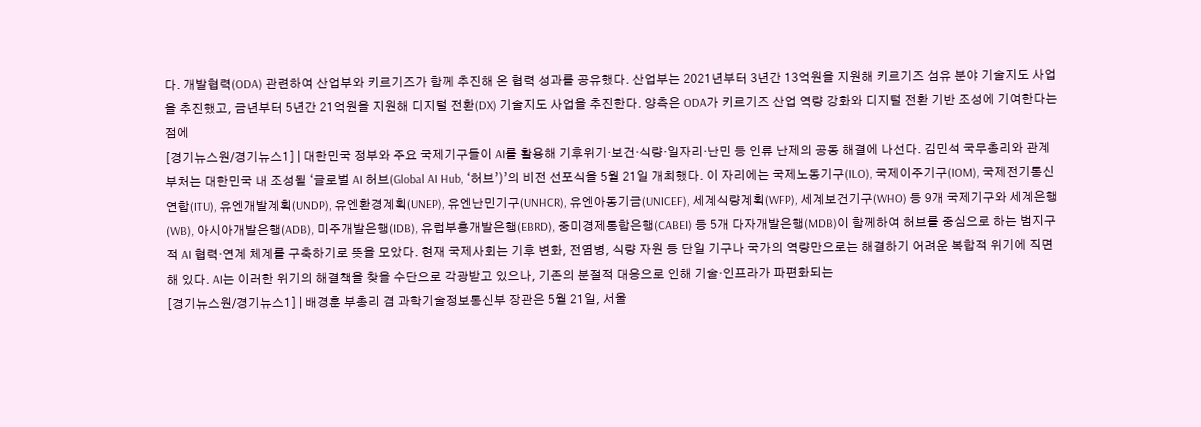다. 개발협력(ODA) 관련하여 산업부와 키르기즈가 함께 추진해 온 협력 성과를 공유했다. 산업부는 2021년부터 3년간 13억원을 지원해 키르기즈 섬유 분야 기술지도 사업을 추진했고, 금년부터 5년간 21억원을 지원해 디지털 전환(DX) 기술지도 사업을 추진한다. 양측은 ODA가 키르기즈 산업 역량 강화와 디지털 전환 기반 조성에 기여한다는 점에
[경기뉴스원/경기뉴스1] | 대한민국 정부와 주요 국제기구들이 AI를 활용해 기후위기·보건·식량·일자리·난민 등 인류 난제의 공동 해결에 나선다. 김민석 국무총리와 관계부처는 대한민국 내 조성될 ‘글로벌 AI 허브(Global AI Hub, ‘허브’)’의 비전 선포식을 5월 21일 개최했다. 이 자리에는 국제노동기구(ILO), 국제이주기구(IOM), 국제전기통신연합(ITU), 유엔개발계획(UNDP), 유엔환경계획(UNEP), 유엔난민기구(UNHCR), 유엔아동기금(UNICEF), 세계식량계획(WFP), 세계보건기구(WHO) 등 9개 국제기구와 세계은행(WB), 아시아개발은행(ADB), 미주개발은행(IDB), 유럽부흥개발은행(EBRD), 중미경제통합은행(CABEI) 등 5개 다자개발은행(MDB)이 함께하여 허브를 중심으로 하는 범지구적 AI 협력·연계 체계를 구축하기로 뜻을 모았다. 현재 국제사회는 기후 변화, 전염병, 식량 자원 등 단일 기구나 국가의 역량만으로는 해결하기 어려운 복합적 위기에 직면해 있다. AI는 이러한 위기의 해결책을 찾을 수단으로 각광받고 있으나, 기존의 분절적 대응으로 인해 기술·인프라가 파편화되는
[경기뉴스원/경기뉴스1] | 배경훈 부총리 겸 과학기술정보통신부 장관은 5월 21일, 서울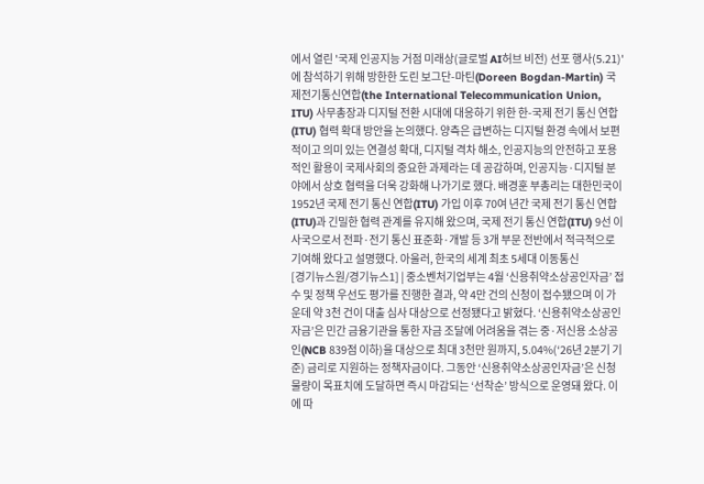에서 열린 '국제 인공지능 거점 미래상(글로벌 AI허브 비전) 선포 행사(5.21)'에 참석하기 위해 방한한 도린 보그단-마틴(Doreen Bogdan-Martin) 국제전기통신연합(the International Telecommunication Union, ITU) 사무총장과 디지털 전환 시대에 대응하기 위한 한-국제 전기 통신 연합(ITU) 협력 확대 방안을 논의했다. 양측은 급변하는 디지털 환경 속에서 보편적이고 의미 있는 연결성 확대, 디지털 격차 해소, 인공지능의 안전하고 포용적인 활용이 국제사회의 중요한 과제라는 데 공감하며, 인공지능·디지털 분야에서 상호 협력을 더욱 강화해 나가기로 했다. 배경훈 부총리는 대한민국이 1952년 국제 전기 통신 연합(ITU) 가입 이후 70여 년간 국제 전기 통신 연합(ITU)과 긴밀한 협력 관계를 유지해 왔으며, 국제 전기 통신 연합(ITU) 9선 이사국으로서 전파·전기 통신 표준화·개발 등 3개 부문 전반에서 적극적으로 기여해 왔다고 설명했다. 아울러, 한국의 세계 최초 5세대 이동통신
[경기뉴스원/경기뉴스1] | 중소벤처기업부는 4월 ‘신용취약소상공인자금’ 접수 및 정책 우선도 평가를 진행한 결과, 약 4만 건의 신청이 접수됐으며 이 가운데 약 3천 건이 대출 심사 대상으로 선정됐다고 밝혔다. ‘신용취약소상공인자금’은 민간 금융기관을 통한 자금 조달에 어려움을 겪는 중·저신용 소상공인(NCB 839점 이하)을 대상으로 최대 3천만 원까지, 5.04%(‘26년 2분기 기준) 금리로 지원하는 정책자금이다. 그동안 ‘신용취약소상공인자금’은 신청 물량이 목표치에 도달하면 즉시 마감되는 ‘선착순’ 방식으로 운영돼 왔다. 이에 따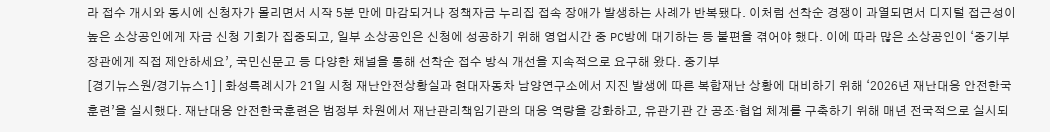라 접수 개시와 동시에 신청자가 몰리면서 시작 5분 만에 마감되거나 정책자금 누리집 접속 장애가 발생하는 사례가 반복됐다. 이처럼 선착순 경쟁이 과열되면서 디지털 접근성이 높은 소상공인에게 자금 신청 기회가 집중되고, 일부 소상공인은 신청에 성공하기 위해 영업시간 중 PC방에 대기하는 등 불편을 겪어야 했다. 이에 따라 많은 소상공인이 ‘중기부 장관에게 직접 제안하세요’, 국민신문고 등 다양한 채널을 통해 선착순 접수 방식 개선을 지속적으로 요구해 왔다. 중기부
[경기뉴스원/경기뉴스1] | 화성특례시가 21일 시청 재난안전상황실과 현대자동차 남양연구소에서 지진 발생에 따른 복합재난 상황에 대비하기 위해 ‘2026년 재난대응 안전한국훈련’을 실시했다. 재난대응 안전한국훈련은 범정부 차원에서 재난관리책임기관의 대응 역량을 강화하고, 유관기관 간 공조·협업 체계를 구축하기 위해 매년 전국적으로 실시되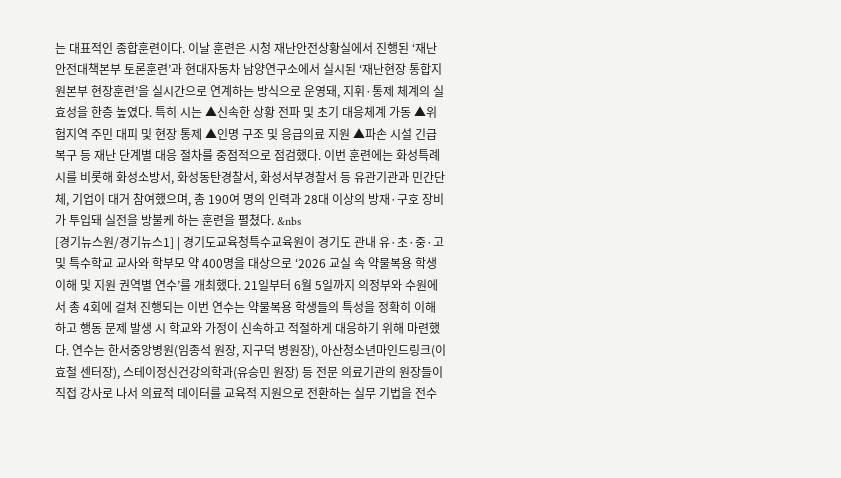는 대표적인 종합훈련이다. 이날 훈련은 시청 재난안전상황실에서 진행된 ‘재난안전대책본부 토론훈련’과 현대자동차 남양연구소에서 실시된 ‘재난현장 통합지원본부 현장훈련’을 실시간으로 연계하는 방식으로 운영돼, 지휘·통제 체계의 실효성을 한층 높였다. 특히 시는 ▲신속한 상황 전파 및 초기 대응체계 가동 ▲위험지역 주민 대피 및 현장 통제 ▲인명 구조 및 응급의료 지원 ▲파손 시설 긴급 복구 등 재난 단계별 대응 절차를 중점적으로 점검했다. 이번 훈련에는 화성특례시를 비롯해 화성소방서, 화성동탄경찰서, 화성서부경찰서 등 유관기관과 민간단체, 기업이 대거 참여했으며, 총 190여 명의 인력과 28대 이상의 방재·구호 장비가 투입돼 실전을 방불케 하는 훈련을 펼쳤다. &nbs
[경기뉴스원/경기뉴스1] | 경기도교육청특수교육원이 경기도 관내 유·초·중·고 및 특수학교 교사와 학부모 약 400명을 대상으로 ‘2026 교실 속 약물복용 학생 이해 및 지원 권역별 연수’를 개최했다. 21일부터 6월 5일까지 의정부와 수원에서 총 4회에 걸쳐 진행되는 이번 연수는 약물복용 학생들의 특성을 정확히 이해하고 행동 문제 발생 시 학교와 가정이 신속하고 적절하게 대응하기 위해 마련했다. 연수는 한서중앙병원(임종석 원장, 지구덕 병원장), 아산청소년마인드링크(이효철 센터장), 스테이정신건강의학과(유승민 원장) 등 전문 의료기관의 원장들이 직접 강사로 나서 의료적 데이터를 교육적 지원으로 전환하는 실무 기법을 전수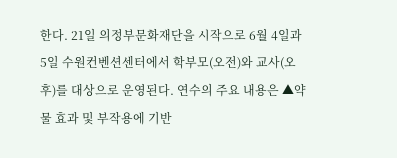한다. 21일 의정부문화재단을 시작으로 6월 4일과 5일 수원컨벤션센터에서 학부모(오전)와 교사(오후)를 대상으로 운영된다. 연수의 주요 내용은 ▲약물 효과 및 부작용에 기반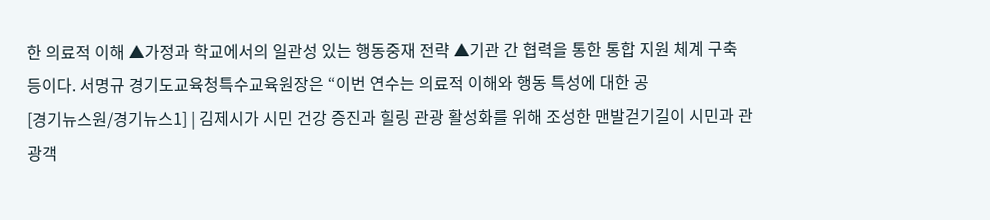한 의료적 이해 ▲가정과 학교에서의 일관성 있는 행동중재 전략 ▲기관 간 협력을 통한 통합 지원 체계 구축 등이다. 서명규 경기도교육청특수교육원장은 “이번 연수는 의료적 이해와 행동 특성에 대한 공
[경기뉴스원/경기뉴스1] | 김제시가 시민 건강 증진과 힐링 관광 활성화를 위해 조성한 맨발걷기길이 시민과 관광객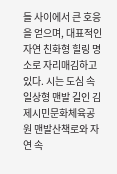들 사이에서 큰 호응을 얻으며, 대표적인 자연 친화형 힐링 명소로 자리매김하고 있다. 시는 도심 속 일상형 맨발 길인 김제시민문화체육공원 맨발산책로와 자연 속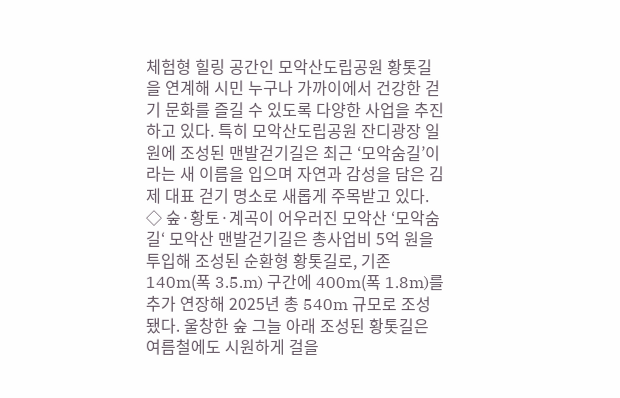체험형 힐링 공간인 모악산도립공원 황톳길을 연계해 시민 누구나 가까이에서 건강한 걷기 문화를 즐길 수 있도록 다양한 사업을 추진하고 있다. 특히 모악산도립공원 잔디광장 일원에 조성된 맨발걷기길은 최근 ‘모악숨길’이라는 새 이름을 입으며 자연과 감성을 담은 김제 대표 걷기 명소로 새롭게 주목받고 있다. ◇ 숲·황토·계곡이 어우러진 모악산 ‘모악숨길‘ 모악산 맨발걷기길은 총사업비 5억 원을 투입해 조성된 순환형 황톳길로, 기존 140m(폭 3.5.m) 구간에 400m(폭 1.8m)를 추가 연장해 2025년 총 540m 규모로 조성됐다. 울창한 숲 그늘 아래 조성된 황톳길은 여름철에도 시원하게 걸을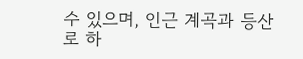수 있으며, 인근 계곡과 등산로 하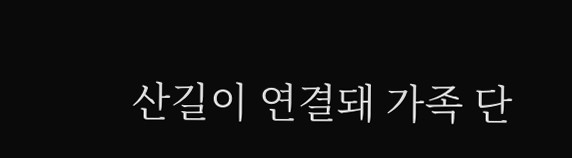산길이 연결돼 가족 단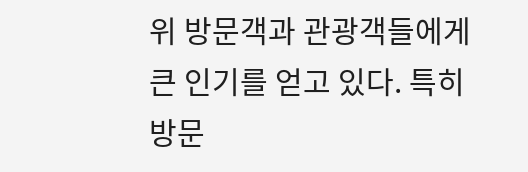위 방문객과 관광객들에게 큰 인기를 얻고 있다. 특히 방문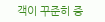객이 꾸준히 증